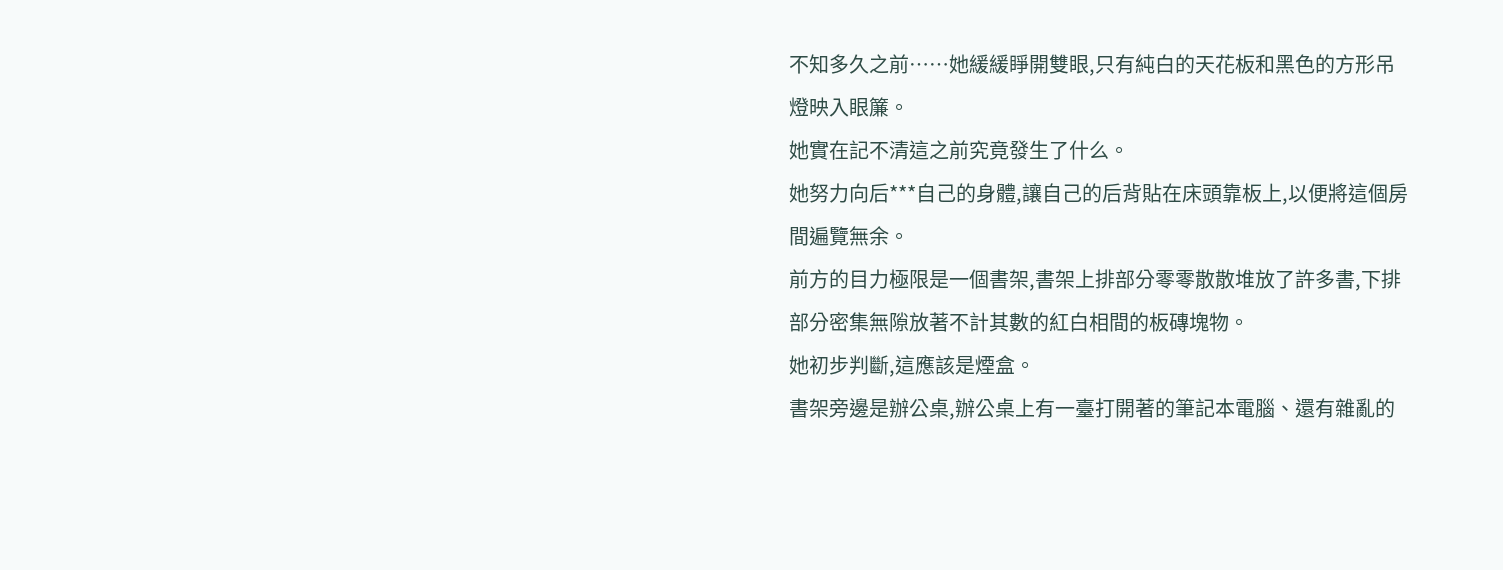不知多久之前……她緩緩睜開雙眼,只有純白的天花板和黑色的方形吊燈映入眼簾。
她實在記不清這之前究竟發生了什么。
她努力向后***自己的身體,讓自己的后背貼在床頭靠板上,以便將這個房間遍覽無余。
前方的目力極限是一個書架,書架上排部分零零散散堆放了許多書,下排部分密集無隙放著不計其數的紅白相間的板磚塊物。
她初步判斷,這應該是煙盒。
書架旁邊是辦公桌,辦公桌上有一臺打開著的筆記本電腦、還有雜亂的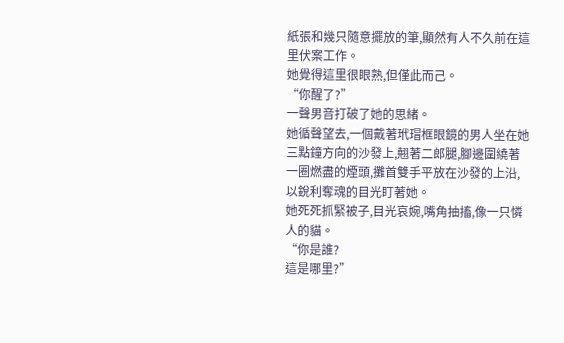紙張和幾只隨意擺放的筆,顯然有人不久前在這里伏案工作。
她覺得這里很眼熟,但僅此而己。
“你醒了?”
一聲男音打破了她的思緒。
她循聲望去,一個戴著玳瑁框眼鏡的男人坐在她三點鐘方向的沙發上,翹著二郎腿,腳邊圍繞著一圈燃盡的煙頭,攤首雙手平放在沙發的上沿,以銳利奪魂的目光盯著她。
她死死抓緊被子,目光哀婉,嘴角抽搐,像一只憐人的貓。
“你是誰?
這是哪里?”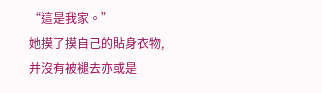“這是我家。”
她摸了摸自己的貼身衣物,并沒有被褪去亦或是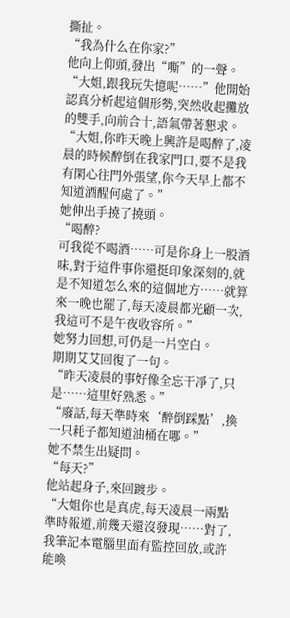撕扯。
“我為什么在你家?”
他向上仰頭,發出“嘶”的一聲。
“大姐,跟我玩失憶呢……”他開始認真分析起這個形勢,突然收起攤放的雙手,向前合十,語氣帶著懇求。
“大姐,你昨天晚上興許是喝醉了,凌晨的時候醉倒在我家門口,要不是我有閑心往門外張望,你今天早上都不知道酒醒何處了。”
她伸出手撓了撓頭。
“喝醉?
可我從不喝酒……可是你身上一股酒味,對于這件事你還挺印象深刻的,就是不知道怎么來的這個地方……就算來一晚也罷了,每天凌晨都光顧一次,我這可不是午夜收容所。”
她努力回想,可仍是一片空白。
期期艾艾回復了一句。
“昨天凌晨的事好像全忘干凈了,只是……這里好熟悉。”
“廢話,每天準時來‘醉倒踩點’,換一只耗子都知道油桶在哪。”
她不禁生出疑問。
“每天?”
他站起身子,來回踱步。
“大姐你也是真虎,每天凌晨一兩點準時報道,前幾天還沒發現……對了,我筆記本電腦里面有監控回放,或許能喚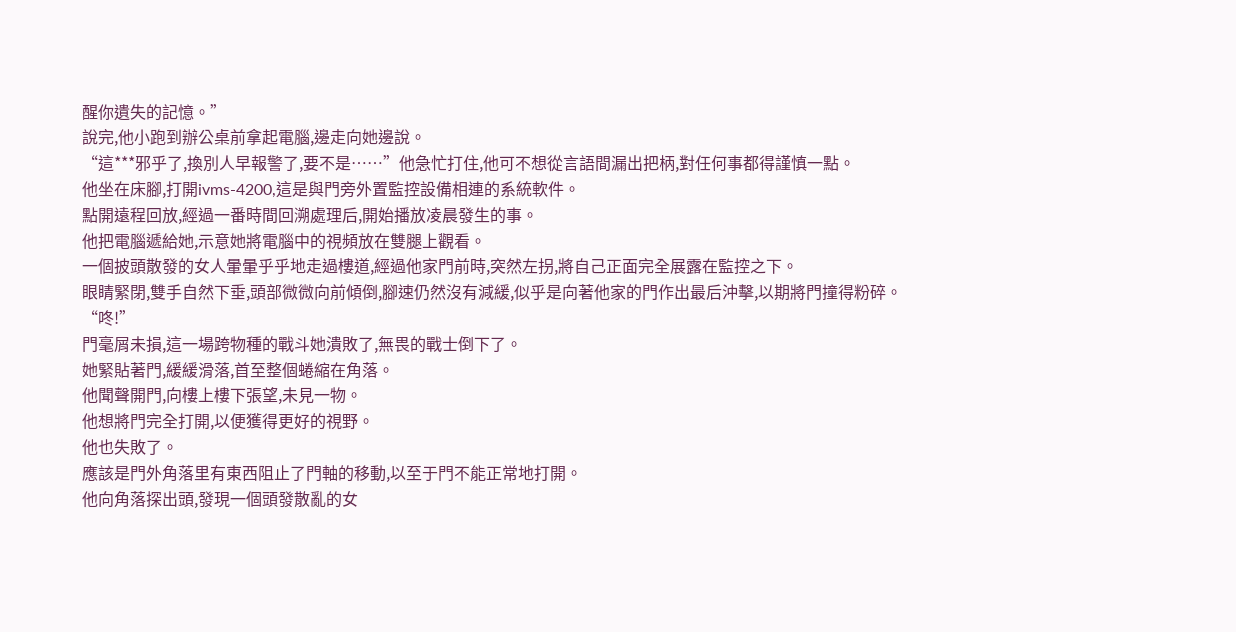醒你遺失的記憶。”
說完,他小跑到辦公桌前拿起電腦,邊走向她邊說。
“這***邪乎了,換別人早報警了,要不是……”他急忙打住,他可不想從言語間漏出把柄,對任何事都得謹慎一點。
他坐在床腳,打開ivms-4200,這是與門旁外置監控設備相連的系統軟件。
點開遠程回放,經過一番時間回溯處理后,開始播放凌晨發生的事。
他把電腦遞給她,示意她將電腦中的視頻放在雙腿上觀看。
一個披頭散發的女人暈暈乎乎地走過樓道,經過他家門前時,突然左拐,將自己正面完全展露在監控之下。
眼睛緊閉,雙手自然下垂,頭部微微向前傾倒,腳速仍然沒有減緩,似乎是向著他家的門作出最后沖擊,以期將門撞得粉碎。
“咚!”
門毫屑未損,這一場跨物種的戰斗她潰敗了,無畏的戰士倒下了。
她緊貼著門,緩緩滑落,首至整個蜷縮在角落。
他聞聲開門,向樓上樓下張望,未見一物。
他想將門完全打開,以便獲得更好的視野。
他也失敗了。
應該是門外角落里有東西阻止了門軸的移動,以至于門不能正常地打開。
他向角落探出頭,發現一個頭發散亂的女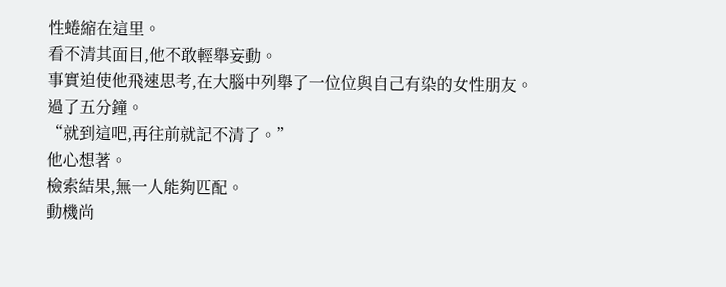性蜷縮在這里。
看不清其面目,他不敢輕舉妄動。
事實迫使他飛速思考,在大腦中列舉了一位位與自己有染的女性朋友。
過了五分鐘。
“就到這吧,再往前就記不清了。”
他心想著。
檢索結果,無一人能夠匹配。
動機尚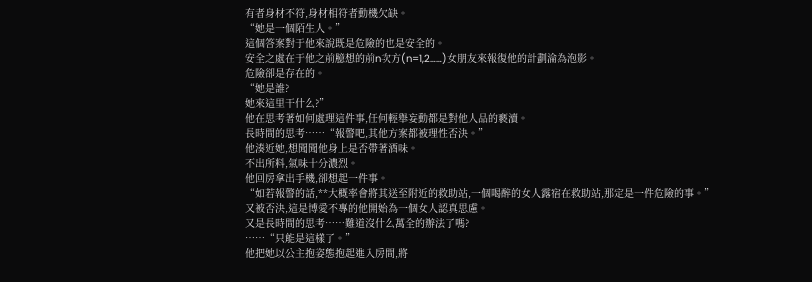有者身材不符,身材相符者動機欠缺。
“她是一個陌生人。”
這個答案對于他來說既是危險的也是安全的。
安全之處在于他之前臆想的前n次方(n=1,2……)女朋友來報復他的計劃淪為泡影。
危險卻是存在的。
“她是誰?
她來這里干什么?”
他在思考著如何處理這件事,任何輕舉妄動都是對他人品的褻瀆。
長時間的思考……“報警吧,其他方案都被理性否決。”
他湊近她,想聞聞他身上是否帶著酒味。
不出所料,氣味十分濃烈。
他回房拿出手機,卻想起一件事。
“如若報警的話,**大概率會將其送至附近的救助站,一個喝醉的女人露宿在救助站,那定是一件危險的事。”
又被否決,這是博愛不專的他開始為一個女人認真思慮。
又是長時間的思考……難道沒什么萬全的辦法了嗎?
……“只能是這樣了。”
他把她以公主抱姿態抱起進入房間,將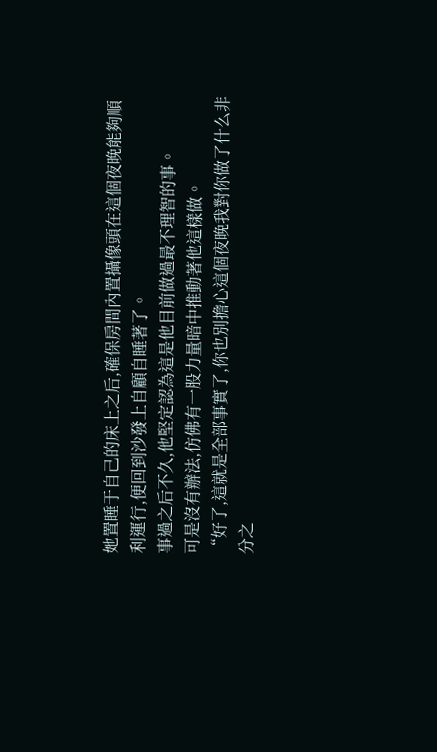她置睡于自己的床上之后,確保房間內置攝像頭在這個夜晚能夠順利運行,便回到沙發上自顧自睡著了。
事過之后不久,他堅定認為這是他目前做過最不理智的事。
可是沒有辦法,仿佛有一股力量暗中推動著他這樣做。
“好了,這就是全部事實了,你也別擔心這個夜晚我對你做了什么非分之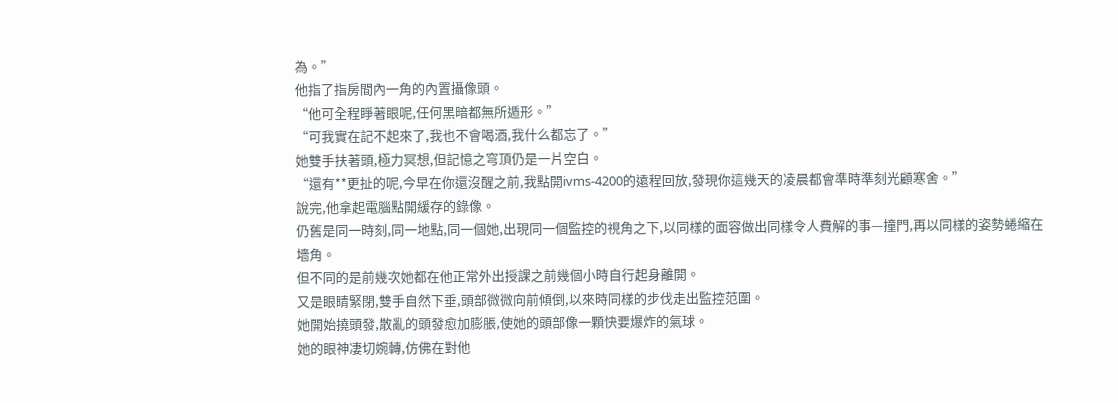為。”
他指了指房間內一角的內置攝像頭。
“他可全程睜著眼呢,任何黑暗都無所遁形。”
“可我實在記不起來了,我也不會喝酒,我什么都忘了。”
她雙手扶著頭,極力冥想,但記憶之穹頂仍是一片空白。
“還有**更扯的呢,今早在你還沒醒之前,我點開ivms-4200的遠程回放,發現你這幾天的凌晨都會準時準刻光顧寒舍。”
說完,他拿起電腦點開緩存的錄像。
仍舊是同一時刻,同一地點,同一個她,出現同一個監控的視角之下,以同樣的面容做出同樣令人費解的事—撞門,再以同樣的姿勢蜷縮在墻角。
但不同的是前幾次她都在他正常外出授課之前幾個小時自行起身離開。
又是眼睛緊閉,雙手自然下垂,頭部微微向前傾倒,以來時同樣的步伐走出監控范圍。
她開始撓頭發,散亂的頭發愈加膨脹,使她的頭部像一顆快要爆炸的氣球。
她的眼神凄切婉轉,仿佛在對他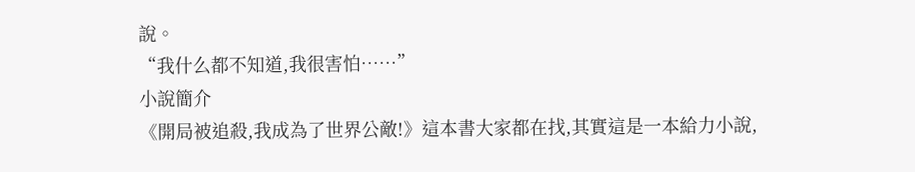說。
“我什么都不知道,我很害怕……”
小說簡介
《開局被追殺,我成為了世界公敵!》這本書大家都在找,其實這是一本給力小說,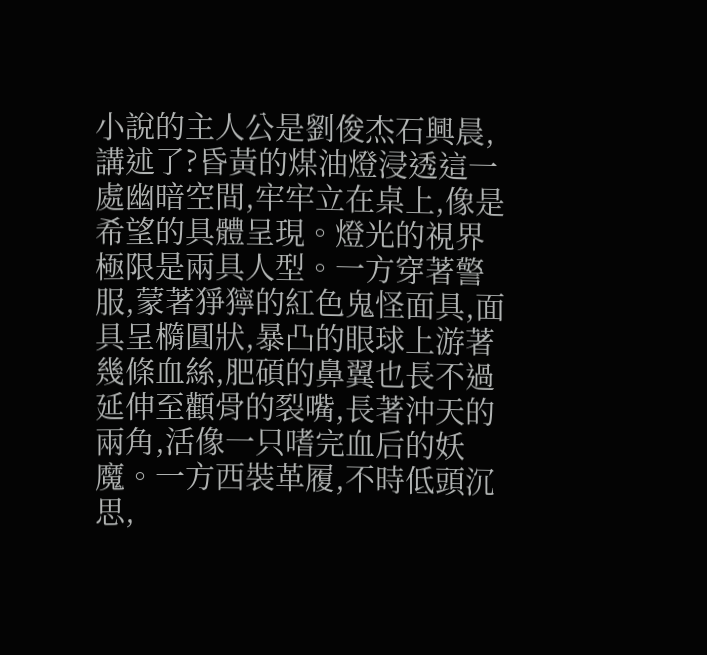小說的主人公是劉俊杰石興晨,講述了?昏黃的煤油燈浸透這一處幽暗空間,牢牢立在桌上,像是希望的具體呈現。燈光的視界極限是兩具人型。一方穿著警服,蒙著猙獰的紅色鬼怪面具,面具呈橢圓狀,暴凸的眼球上游著幾條血絲,肥碩的鼻翼也長不過延伸至顴骨的裂嘴,長著沖天的兩角,活像一只嗜完血后的妖魔。一方西裝革履,不時低頭沉思,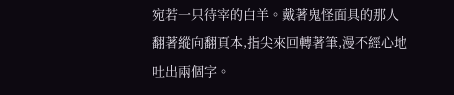宛若一只待宰的白羊。戴著鬼怪面具的那人翻著縱向翻頁本,指尖來回轉著筆,漫不經心地吐出兩個字。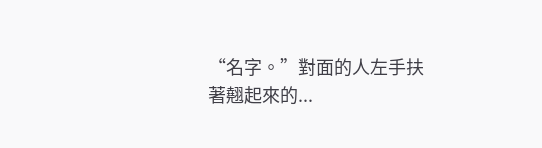“名字。”對面的人左手扶著翹起來的...